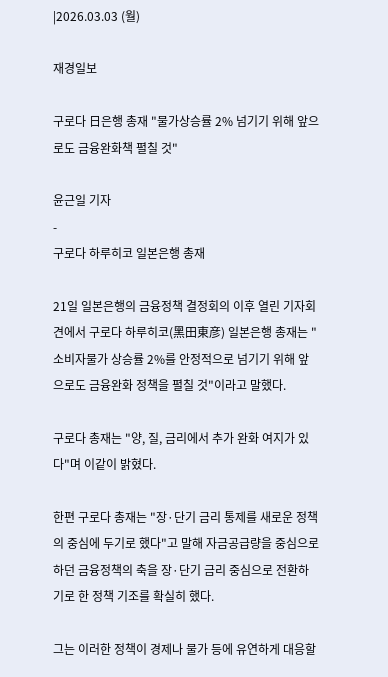|2026.03.03 (월)

재경일보

구로다 日은행 총재 "물가상승률 2% 넘기기 위해 앞으로도 금융완화책 펼칠 것"

윤근일 기자
-
구로다 하루히코 일본은행 총재

21일 일본은행의 금융정책 결정회의 이후 열린 기자회견에서 구로다 하루히코(黑田東彦) 일본은행 총재는 "소비자물가 상승률 2%를 안정적으로 넘기기 위해 앞으로도 금융완화 정책을 펼칠 것"이라고 말했다.

구로다 총재는 "양, 질, 금리에서 추가 완화 여지가 있다"며 이같이 밝혔다.

한편 구로다 총재는 "장·단기 금리 통제를 새로운 정책의 중심에 두기로 했다"고 말해 자금공급량을 중심으로 하던 금융정책의 축을 장·단기 금리 중심으로 전환하기로 한 정책 기조를 확실히 했다.

그는 이러한 정책이 경제나 물가 등에 유연하게 대응할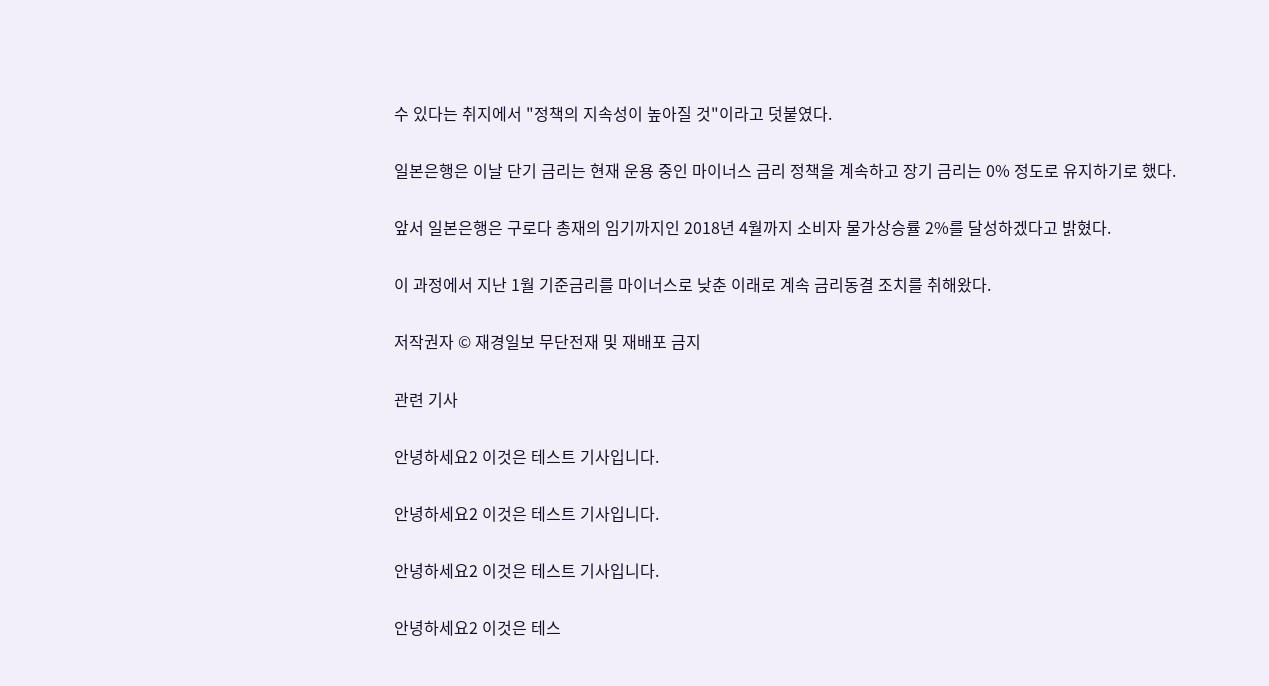수 있다는 취지에서 "정책의 지속성이 높아질 것"이라고 덧붙였다.

일본은행은 이날 단기 금리는 현재 운용 중인 마이너스 금리 정책을 계속하고 장기 금리는 0% 정도로 유지하기로 했다.

앞서 일본은행은 구로다 총재의 임기까지인 2018년 4월까지 소비자 물가상승률 2%를 달성하겠다고 밝혔다.

이 과정에서 지난 1월 기준금리를 마이너스로 낮춘 이래로 계속 금리동결 조치를 취해왔다.

저작권자 © 재경일보 무단전재 및 재배포 금지

관련 기사

안녕하세요2 이것은 테스트 기사입니다.

안녕하세요2 이것은 테스트 기사입니다.

안녕하세요2 이것은 테스트 기사입니다.

안녕하세요2 이것은 테스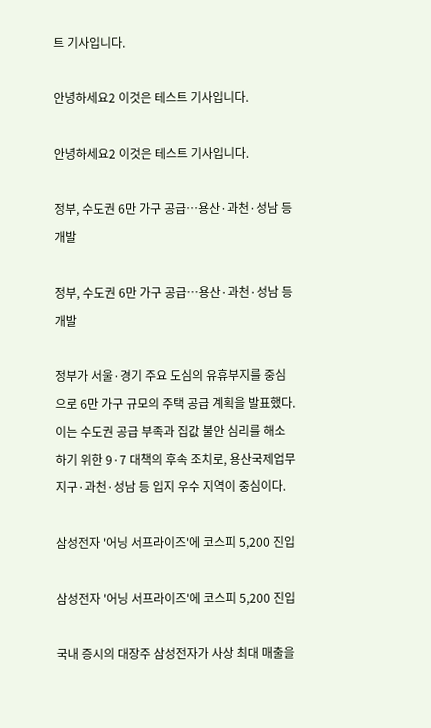트 기사입니다.

안녕하세요2 이것은 테스트 기사입니다.

안녕하세요2 이것은 테스트 기사입니다.

정부, 수도권 6만 가구 공급…용산·과천·성남 등 개발

정부, 수도권 6만 가구 공급…용산·과천·성남 등 개발

정부가 서울·경기 주요 도심의 유휴부지를 중심으로 6만 가구 규모의 주택 공급 계획을 발표했다. 이는 수도권 공급 부족과 집값 불안 심리를 해소하기 위한 9·7 대책의 후속 조치로, 용산국제업무지구·과천·성남 등 입지 우수 지역이 중심이다.

삼성전자 '어닝 서프라이즈'에 코스피 5,200 진입

삼성전자 '어닝 서프라이즈'에 코스피 5,200 진입

국내 증시의 대장주 삼성전자가 사상 최대 매출을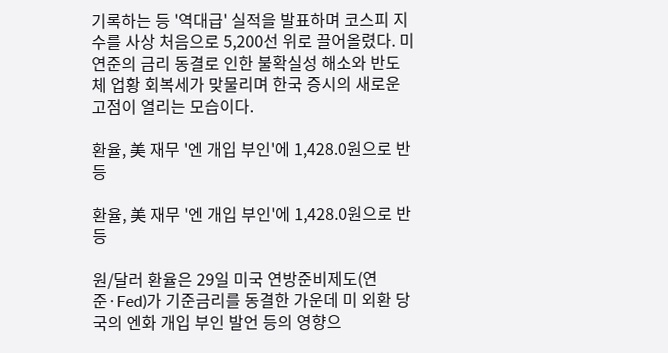기록하는 등 '역대급' 실적을 발표하며 코스피 지수를 사상 처음으로 5,200선 위로 끌어올렸다. 미 연준의 금리 동결로 인한 불확실성 해소와 반도체 업황 회복세가 맞물리며 한국 증시의 새로운 고점이 열리는 모습이다.

환율, 美 재무 '엔 개입 부인'에 1,428.0원으로 반등

환율, 美 재무 '엔 개입 부인'에 1,428.0원으로 반등

원/달러 환율은 29일 미국 연방준비제도(연준·Fed)가 기준금리를 동결한 가운데 미 외환 당국의 엔화 개입 부인 발언 등의 영향으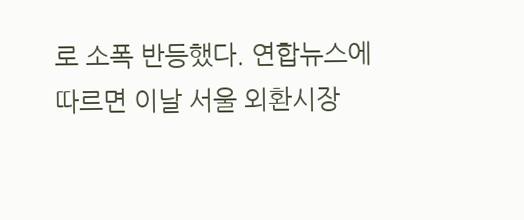로 소폭 반등했다. 연합뉴스에 따르면 이날 서울 외환시장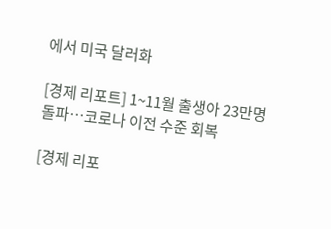에서 미국 달러화

[경제 리포트] 1~11월 출생아 23만명 돌파…코로나 이전 수준 회복

[경제 리포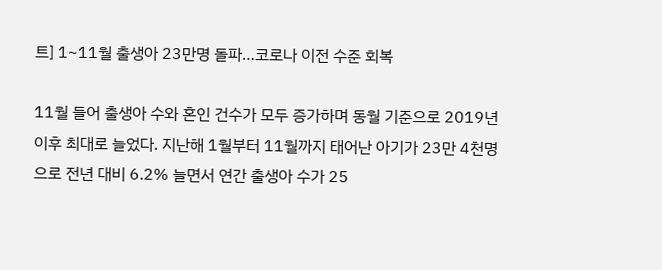트] 1~11월 출생아 23만명 돌파…코로나 이전 수준 회복

11월 들어 출생아 수와 혼인 건수가 모두 증가하며 동월 기준으로 2019년 이후 최대로 늘었다. 지난해 1월부터 11월까지 태어난 아기가 23만 4천명으로 전년 대비 6.2% 늘면서 연간 출생아 수가 25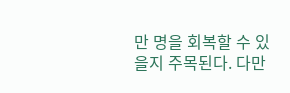만 명을 회복할 수 있을지 주목된다. 다만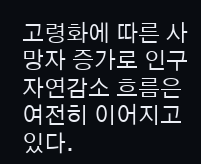고령화에 따른 사망자 증가로 인구 자연감소 흐름은 여전히 이어지고 있다.